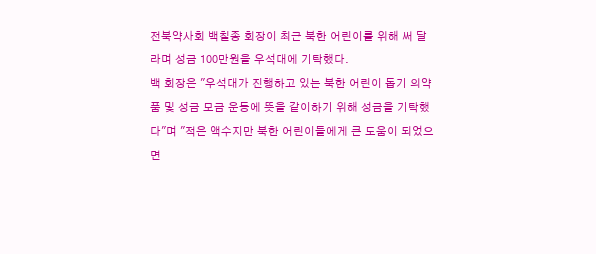전북약사회 백칠종 회장이 최근 북한 어린이를 위해 써 달라며 성금 100만원을 우석대에 기탁했다.
백 회장은 "우석대가 진행하고 있는 북한 어린이 돕기 의약품 및 성금 모금 운동에 뜻을 같이하기 위해 성금을 기탁했다"며 "적은 액수지만 북한 어린이들에게 큰 도움이 되었으면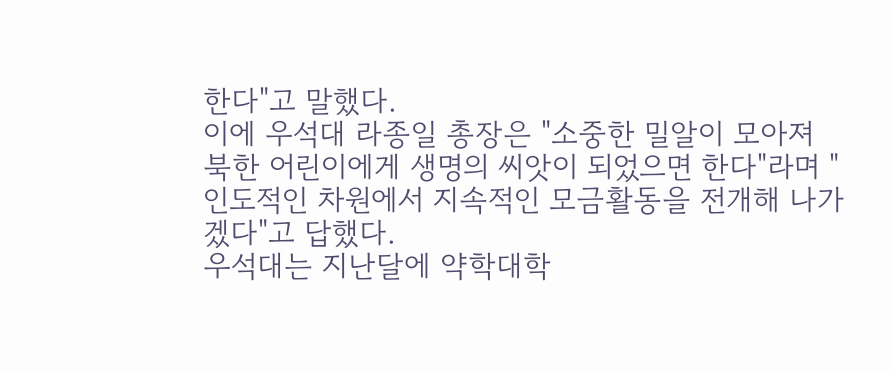한다"고 말했다.
이에 우석대 라종일 총장은 "소중한 밀알이 모아져 북한 어린이에게 생명의 씨앗이 되었으면 한다"라며 "인도적인 차원에서 지속적인 모금활동을 전개해 나가겠다"고 답했다.
우석대는 지난달에 약학대학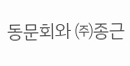동문회와 ㈜종근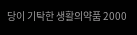당이 기탁한 생활의약품 2000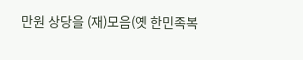만원 상당을 (재)모음(옛 한민족복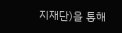지재단)을 통해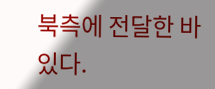북측에 전달한 바 있다.